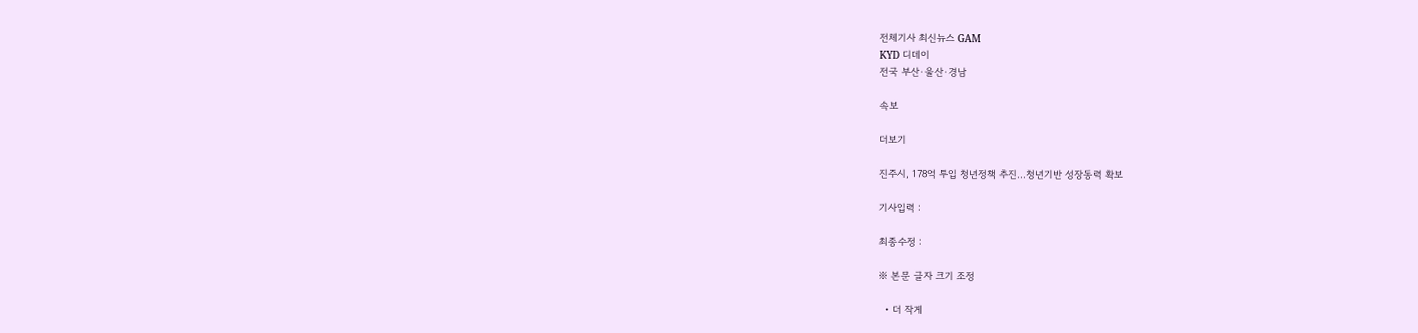전체기사 최신뉴스 GAM
KYD 디데이
전국 부산·울산·경남

속보

더보기

진주시, 178억 투입 청년정책 추진…청년기반 성장동력 확보

기사입력 :

최종수정 :

※ 본문 글자 크기 조정

  • 더 작게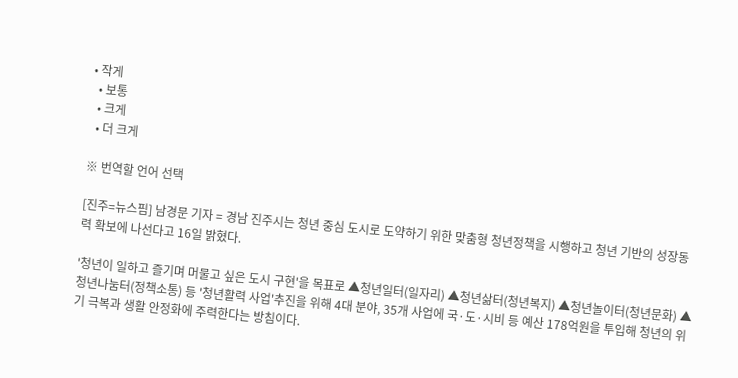• 작게
  • 보통
  • 크게
  • 더 크게

※ 번역할 언어 선택

[진주=뉴스핌] 남경문 기자 = 경남 진주시는 청년 중심 도시로 도약하기 위한 맞춤형 청년정책을 시행하고 청년 기반의 성장동력 확보에 나선다고 16일 밝혔다.

'청년이 일하고 즐기며 머물고 싶은 도시 구현'을 목표로 ▲청년일터(일자리) ▲청년삶터(청년복지) ▲청년놀이터(청년문화) ▲청년나눔터(정책소통) 등 '청년활력 사업'추진을 위해 4대 분야, 35개 사업에 국·도·시비 등 예산 178억원을 투입해 청년의 위기 극복과 생활 안정화에 주력한다는 방침이다.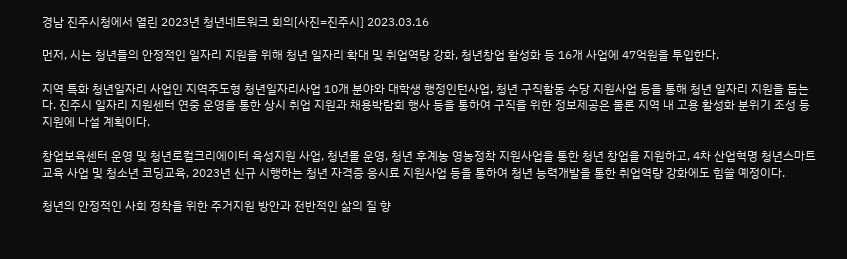경남 진주시청에서 열린 2023년 청년네트워크 회의[사진=진주시] 2023.03.16

먼저, 시는 청년들의 안정적인 일자리 지원을 위해 청년 일자리 확대 및 취업역량 강화, 청년창업 활성화 등 16개 사업에 47억원을 투입한다.

지역 특화 청년일자리 사업인 지역주도형 청년일자리사업 10개 분야와 대학생 행정인턴사업, 청년 구직활동 수당 지원사업 등을 통해 청년 일자리 지원을 돕는다. 진주시 일자리 지원센터 연중 운영을 통한 상시 취업 지원과 채용박람회 행사 등을 통하여 구직을 위한 정보제공은 물론 지역 내 고용 활성화 분위기 조성 등 지원에 나설 계획이다.

창업보육센터 운영 및 청년로컬크리에이터 육성지원 사업, 청년몰 운영, 청년 후계농 영농정착 지원사업을 통한 청년 창업을 지원하고, 4차 산업혁명 청년스마트 교육 사업 및 청소년 코딩교육, 2023년 신규 시행하는 청년 자격증 응시료 지원사업 등을 통하여 청년 능력개발을 통한 취업역량 강화에도 힘쓸 예정이다.

청년의 안정적인 사회 정착을 위한 주거지원 방안과 전반적인 삶의 질 향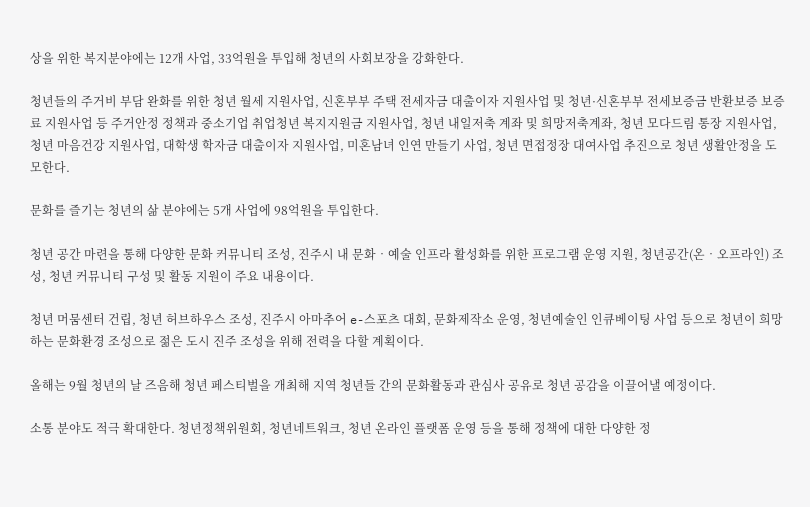상을 위한 복지분야에는 12개 사업, 33억원을 투입해 청년의 사회보장을 강화한다.

청년들의 주거비 부담 완화를 위한 청년 월세 지원사업, 신혼부부 주택 전세자금 대출이자 지원사업 및 청년·신혼부부 전세보증금 반환보증 보증료 지원사업 등 주거안정 정책과 중소기업 취업청년 복지지원금 지원사업, 청년 내일저축 계좌 및 희망저축계좌, 청년 모다드림 통장 지원사업, 청년 마음건강 지원사업, 대학생 학자금 대출이자 지원사업, 미혼남녀 인연 만들기 사업, 청년 면접정장 대여사업 추진으로 청년 생활안정을 도모한다.

문화를 즐기는 청년의 삶 분야에는 5개 사업에 98억원을 투입한다.

청년 공간 마련을 통해 다양한 문화 커뮤니티 조성, 진주시 내 문화‧예술 인프라 활성화를 위한 프로그램 운영 지원, 청년공간(온‧오프라인) 조성, 청년 커뮤니티 구성 및 활동 지원이 주요 내용이다.

청년 머뭄센터 건립, 청년 허브하우스 조성, 진주시 아마추어 e-스포츠 대회, 문화제작소 운영, 청년예술인 인큐베이팅 사업 등으로 청년이 희망하는 문화환경 조성으로 젊은 도시 진주 조성을 위해 전력을 다할 계획이다.

올해는 9월 청년의 날 즈음해 청년 페스티벌을 개최해 지역 청년들 간의 문화활동과 관심사 공유로 청년 공감을 이끌어낼 예정이다.

소통 분야도 적극 확대한다. 청년정책위원회, 청년네트워크, 청년 온라인 플랫폼 운영 등을 통해 정책에 대한 다양한 정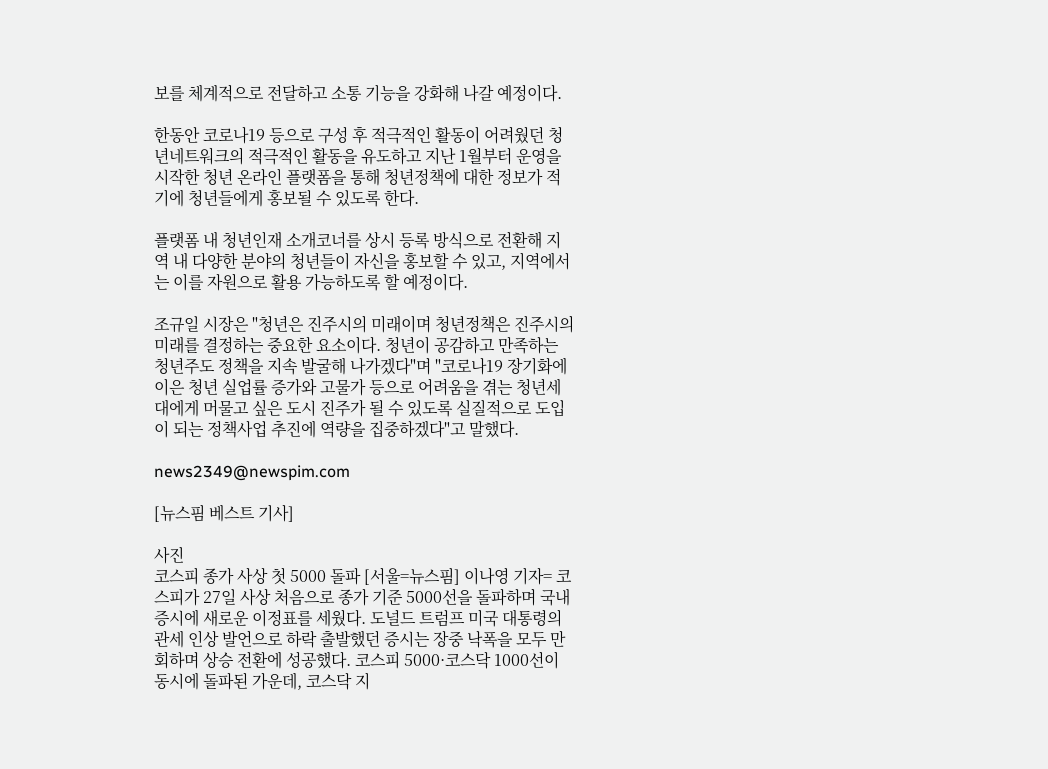보를 체계적으로 전달하고 소통 기능을 강화해 나갈 예정이다.

한동안 코로나19 등으로 구성 후 적극적인 활동이 어려웠던 청년네트워크의 적극적인 활동을 유도하고 지난 1월부터 운영을 시작한 청년 온라인 플랫폼을 통해 청년정책에 대한 정보가 적기에 청년들에게 홍보될 수 있도록 한다.

플랫폼 내 청년인재 소개코너를 상시 등록 방식으로 전환해 지역 내 다양한 분야의 청년들이 자신을 홍보할 수 있고, 지역에서는 이를 자원으로 활용 가능하도록 할 예정이다.

조규일 시장은 "청년은 진주시의 미래이며 청년정책은 진주시의 미래를 결정하는 중요한 요소이다. 청년이 공감하고 만족하는 청년주도 정책을 지속 발굴해 나가겠다"며 "코로나19 장기화에 이은 청년 실업률 증가와 고물가 등으로 어려움을 겪는 청년세대에게 머물고 싶은 도시 진주가 될 수 있도록 실질적으로 도입이 되는 정책사업 추진에 역량을 집중하겠다"고 말했다.

news2349@newspim.com

[뉴스핌 베스트 기사]

사진
코스피 종가 사상 첫 5000 돌파 [서울=뉴스핌] 이나영 기자= 코스피가 27일 사상 처음으로 종가 기준 5000선을 돌파하며 국내 증시에 새로운 이정표를 세웠다. 도널드 트럼프 미국 대통령의 관세 인상 발언으로 하락 출발했던 증시는 장중 낙폭을 모두 만회하며 상승 전환에 성공했다. 코스피 5000·코스닥 1000선이 동시에 돌파된 가운데, 코스닥 지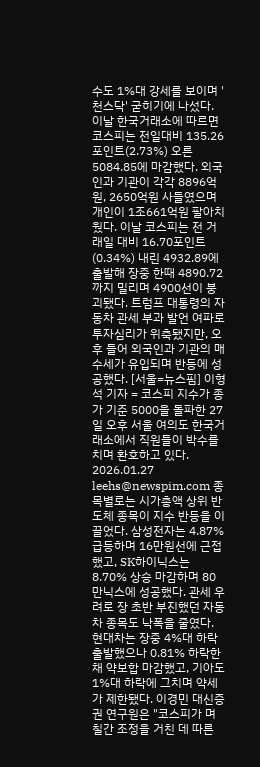수도 1%대 강세를 보이며 '천스닥' 굳히기에 나섰다. 이날 한국거래소에 따르면 코스피는 전일대비 135.26포인트(2.73%) 오른 5084.85에 마감했다. 외국인과 기관이 각각 8896억원, 2650억원 사들였으며 개인이 1조661억원 팔아치웠다. 이날 코스피는 전 거래일 대비 16.70포인트(0.34%) 내린 4932.89에 출발해 장중 한때 4890.72까지 밀리며 4900선이 붕괴됐다. 트럼프 대통령의 자동차 관세 부과 발언 여파로 투자심리가 위축됐지만, 오후 들어 외국인과 기관의 매수세가 유입되며 반등에 성공했다. [서울=뉴스핌] 이형석 기자 = 코스피 지수가 종가 기준 5000을 돌파한 27일 오후 서울 여의도 한국거래소에서 직원들이 박수를 치며 환호하고 있다. 2026.01.27 leehs@newspim.com 종목별로는 시가총액 상위 반도체 종목이 지수 반등을 이끌었다. 삼성전자는 4.87% 급등하며 16만원선에 근접했고, SK하이닉스는 8.70% 상승 마감하며 80만닉스에 성공했다. 관세 우려로 장 초반 부진했던 자동차 종목도 낙폭을 줄였다. 현대차는 장중 4%대 하락 출발했으나 0.81% 하락한 채 약보합 마감했고, 기아도 1%대 하락에 그치며 약세가 제한됐다. 이경민 대신증권 연구원은 "코스피가 며칠간 조정을 거친 데 따른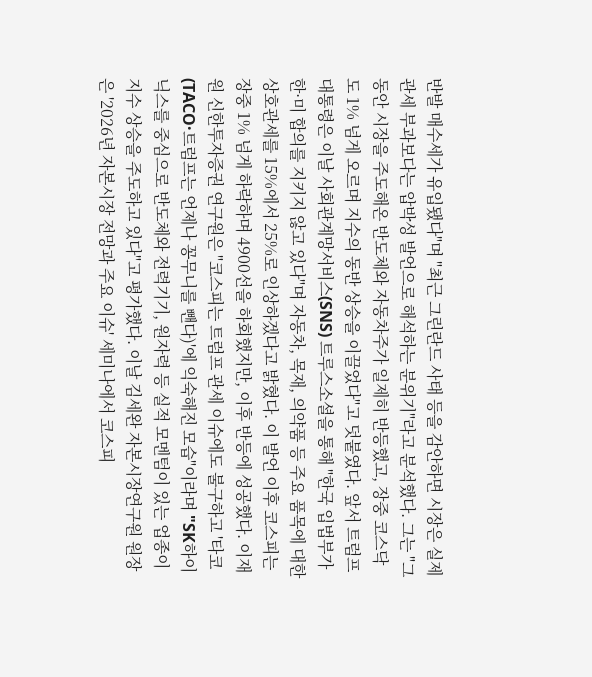반발 매수세가 유입됐다"며 "최근 그린란드 사태 등을 감안하면 시장은 실제 관세 부과보다는 압박성 발언으로 해석하는 분위기"라고 분석했다. 그는 "그동안 시장을 주도해온 반도체와 자동차주가 일제히 반등했고, 장중 코스닥도 1% 넘게 오르며 지수의 동반 상승을 이끌었다"고 덧붙였다. 앞서 트럼프 대통령은 이날 사회관계망서비스(SNS) 트루스소셜을 통해 "한국 입법부가 한·미 합의를 지키지 않고 있다"며 자동차, 목재, 의약품 등 주요 품목에 대한 상호관세를 15%에서 25%로 인상하겠다고 밝혔다. 이 발언 이후 코스피는 장중 1% 넘게 하락하며 4900선을 하회했지만, 이후 반등에 성공했다. 이재원 신한투자증권 연구원은 "코스피는 트럼프 관세 이슈에도 불구하고 '타코(TACO·트럼프는 언제나 꽁무니를 뺀다)'에 익숙해진 모습"이라며 "SK하이닉스를 중심으로 반도체와 전력기기, 원자력 등 실적 모멘텀이 있는 업종이 지수 상승을 주도하고 있다"고 평가했다. 이날 김세완 자본시장연구원 원장은 '2026년 자본시장 전망과 주요 이슈' 세미나에서 코스피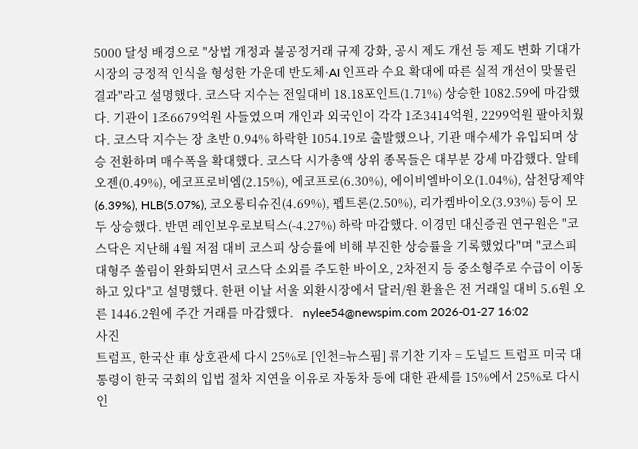5000 달성 배경으로 "상법 개정과 불공정거래 규제 강화, 공시 제도 개선 등 제도 변화 기대가 시장의 긍정적 인식을 형성한 가운데 반도체·AI 인프라 수요 확대에 따른 실적 개선이 맞물린 결과"라고 설명했다. 코스닥 지수는 전일대비 18.18포인트(1.71%) 상승한 1082.59에 마감했다. 기관이 1조6679억원 사들였으며 개인과 외국인이 각각 1조3414억원, 2299억원 팔아치웠다. 코스닥 지수는 장 초반 0.94% 하락한 1054.19로 출발했으나, 기관 매수세가 유입되며 상승 전환하며 매수폭을 확대했다. 코스닥 시가총액 상위 종목들은 대부분 강세 마감했다. 알테오젠(0.49%), 에코프로비엠(2.15%), 에코프로(6.30%), 에이비엘바이오(1.04%), 삼천당제약(6.39%), HLB(5.07%), 코오롱티슈진(4.69%), 펩트론(2.50%), 리가켐바이오(3.93%) 등이 모두 상승했다. 반면 레인보우로보틱스(-4.27%) 하락 마감했다. 이경민 대신증권 연구원은 "코스닥은 지난해 4월 저점 대비 코스피 상승률에 비해 부진한 상승률을 기록했었다"며 "코스피 대형주 쏠림이 완화되면서 코스닥 소외를 주도한 바이오, 2차전지 등 중소형주로 수급이 이동하고 있다"고 설명했다. 한편 이날 서울 외환시장에서 달러/원 환율은 전 거래일 대비 5.6원 오른 1446.2원에 주간 거래를 마감했다.   nylee54@newspim.com 2026-01-27 16:02
사진
트럼프, 한국산 車 상호관세 다시 25%로 [인천=뉴스핌] 류기찬 기자 = 도널드 트럼프 미국 대통령이 한국 국회의 입법 절차 지연을 이유로 자동차 등에 대한 관세를 15%에서 25%로 다시 인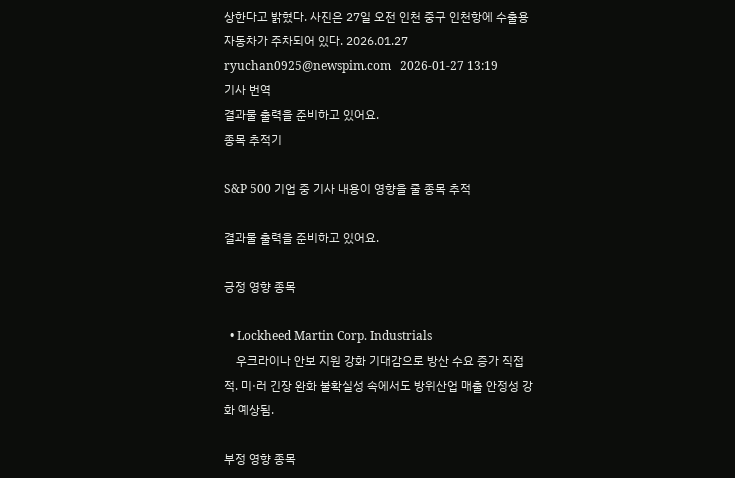상한다고 밝혔다. 사진은 27일 오전 인천 중구 인천항에 수출용 자동차가 주차되어 있다. 2026.01.27 ryuchan0925@newspim.com   2026-01-27 13:19
기사 번역
결과물 출력을 준비하고 있어요.
종목 추적기

S&P 500 기업 중 기사 내용이 영향을 줄 종목 추적

결과물 출력을 준비하고 있어요.

긍정 영향 종목

  • Lockheed Martin Corp. Industrials
    우크라이나 안보 지원 강화 기대감으로 방산 수요 증가 직접적. 미·러 긴장 완화 불확실성 속에서도 방위산업 매출 안정성 강화 예상됨.

부정 영향 종목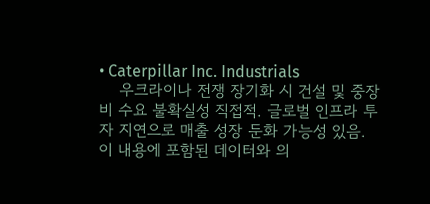• Caterpillar Inc. Industrials
    우크라이나 전쟁 장기화 시 건설 및 중장비 수요 불확실성 직접적. 글로벌 인프라 투자 지연으로 매출 성장 둔화 가능성 있음.
이 내용에 포함된 데이터와 의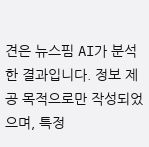견은 뉴스핌 AI가 분석한 결과입니다. 정보 제공 목적으로만 작성되었으며, 특정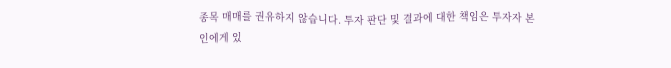종목 매매를 권유하지 않습니다. 투자 판단 및 결과에 대한 책임은 투자자 본인에게 있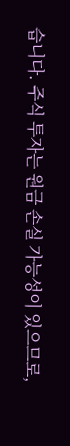습니다. 주식 투자는 원금 손실 가능성이 있으므로,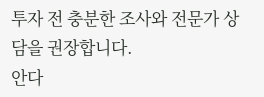투자 전 충분한 조사와 전문가 상담을 권장합니다.
안다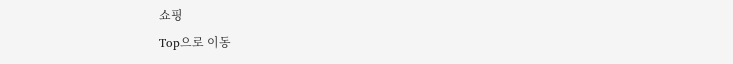쇼핑
Top으로 이동